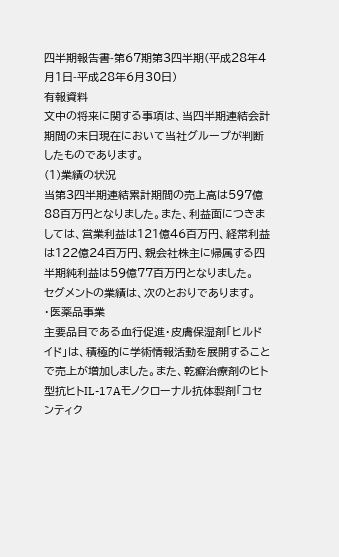四半期報告書-第67期第3四半期(平成28年4月1日-平成28年6月30日)
有報資料
文中の将来に関する事項は、当四半期連結会計期間の末日現在において当社グループが判断したものであります。
(1)業績の状況
当第3四半期連結累計期間の売上高は597億88百万円となりました。また、利益面につきましては、営業利益は121億46百万円、経常利益は122億24百万円、親会社株主に帰属する四半期純利益は59億77百万円となりました。
セグメントの業績は、次のとおりであります。
・医薬品事業
主要品目である血行促進・皮膚保湿剤「ヒルドイド」は、積極的に学術情報活動を展開することで売上が増加しました。また、乾癬治療剤のヒト型抗ヒトIL-17Aモノクローナル抗体製剤「コセンティク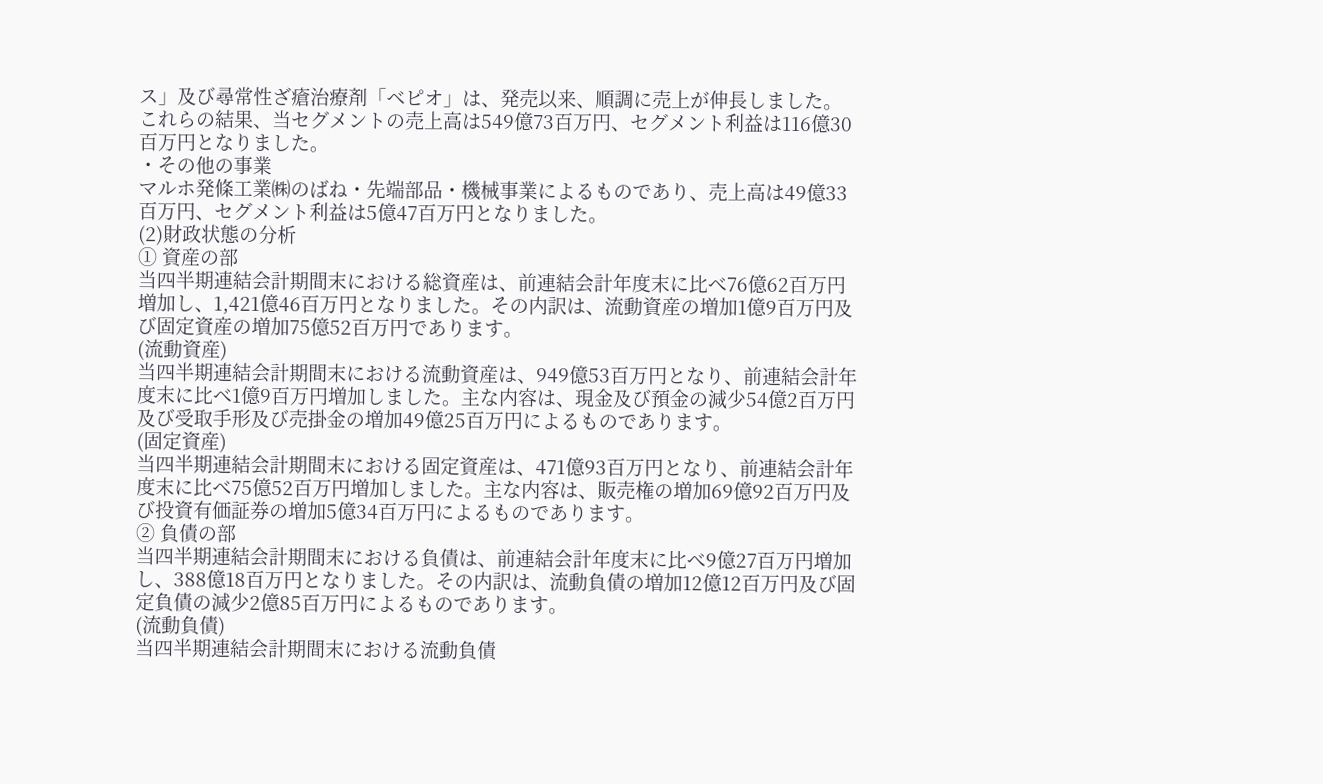ス」及び尋常性ざ瘡治療剤「ベピオ」は、発売以来、順調に売上が伸長しました。
これらの結果、当セグメントの売上高は549億73百万円、セグメント利益は116億30百万円となりました。
・その他の事業
マルホ発條工業㈱のばね・先端部品・機械事業によるものであり、売上高は49億33百万円、セグメント利益は5億47百万円となりました。
(2)財政状態の分析
① 資産の部
当四半期連結会計期間末における総資産は、前連結会計年度末に比べ76億62百万円増加し、1,421億46百万円となりました。その内訳は、流動資産の増加1億9百万円及び固定資産の増加75億52百万円であります。
(流動資産)
当四半期連結会計期間末における流動資産は、949億53百万円となり、前連結会計年度末に比べ1億9百万円増加しました。主な内容は、現金及び預金の減少54億2百万円及び受取手形及び売掛金の増加49億25百万円によるものであります。
(固定資産)
当四半期連結会計期間末における固定資産は、471億93百万円となり、前連結会計年度末に比べ75億52百万円増加しました。主な内容は、販売権の増加69億92百万円及び投資有価証券の増加5億34百万円によるものであります。
② 負債の部
当四半期連結会計期間末における負債は、前連結会計年度末に比べ9億27百万円増加し、388億18百万円となりました。その内訳は、流動負債の増加12億12百万円及び固定負債の減少2億85百万円によるものであります。
(流動負債)
当四半期連結会計期間末における流動負債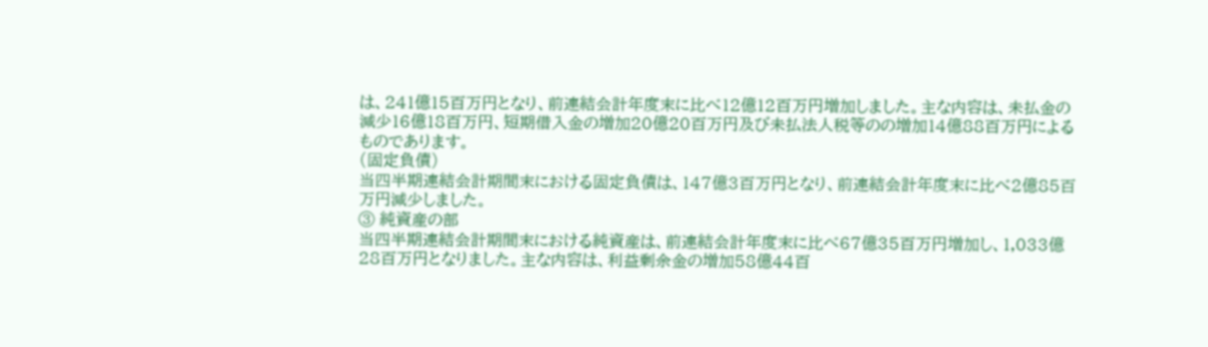は、241億15百万円となり、前連結会計年度末に比べ12億12百万円増加しました。主な内容は、未払金の減少16億18百万円、短期借入金の増加20億20百万円及び未払法人税等のの増加14億88百万円によるものであります。
(固定負債)
当四半期連結会計期間末における固定負債は、147億3百万円となり、前連結会計年度末に比べ2億85百万円減少しました。
③ 純資産の部
当四半期連結会計期間末における純資産は、前連結会計年度末に比べ67億35百万円増加し、1,033億28百万円となりました。主な内容は、利益剰余金の増加58億44百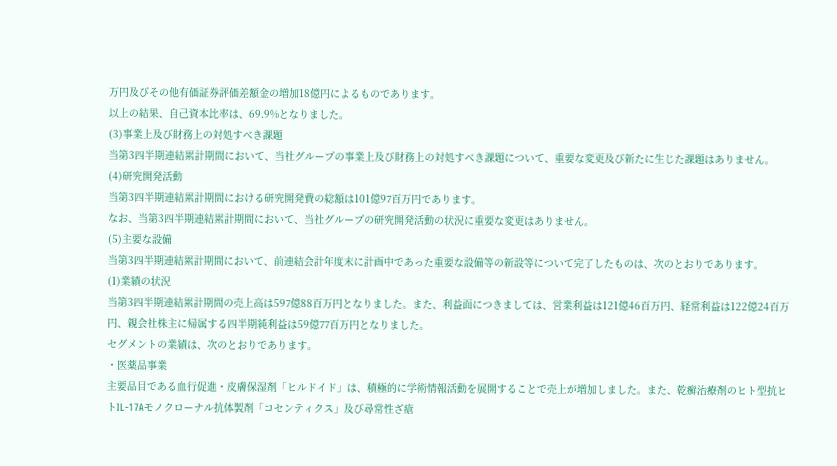万円及びその他有価証券評価差額金の増加18億円によるものであります。
以上の結果、自己資本比率は、69.9%となりました。
(3)事業上及び財務上の対処すべき課題
当第3四半期連結累計期間において、当社グループの事業上及び財務上の対処すべき課題について、重要な変更及び新たに生じた課題はありません。
(4)研究開発活動
当第3四半期連結累計期間における研究開発費の総額は101億97百万円であります。
なお、当第3四半期連結累計期間において、当社グループの研究開発活動の状況に重要な変更はありません。
(5)主要な設備
当第3四半期連結累計期間において、前連結会計年度末に計画中であった重要な設備等の新設等について完了したものは、次のとおりであります。
(1)業績の状況
当第3四半期連結累計期間の売上高は597億88百万円となりました。また、利益面につきましては、営業利益は121億46百万円、経常利益は122億24百万円、親会社株主に帰属する四半期純利益は59億77百万円となりました。
セグメントの業績は、次のとおりであります。
・医薬品事業
主要品目である血行促進・皮膚保湿剤「ヒルドイド」は、積極的に学術情報活動を展開することで売上が増加しました。また、乾癬治療剤のヒト型抗ヒトIL-17Aモノクローナル抗体製剤「コセンティクス」及び尋常性ざ瘡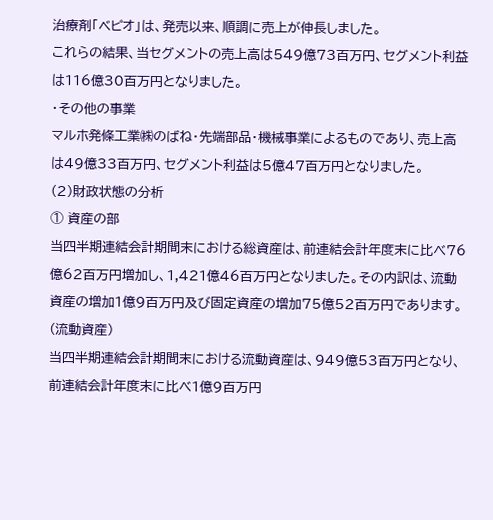治療剤「ベピオ」は、発売以来、順調に売上が伸長しました。
これらの結果、当セグメントの売上高は549億73百万円、セグメント利益は116億30百万円となりました。
・その他の事業
マルホ発條工業㈱のばね・先端部品・機械事業によるものであり、売上高は49億33百万円、セグメント利益は5億47百万円となりました。
(2)財政状態の分析
① 資産の部
当四半期連結会計期間末における総資産は、前連結会計年度末に比べ76億62百万円増加し、1,421億46百万円となりました。その内訳は、流動資産の増加1億9百万円及び固定資産の増加75億52百万円であります。
(流動資産)
当四半期連結会計期間末における流動資産は、949億53百万円となり、前連結会計年度末に比べ1億9百万円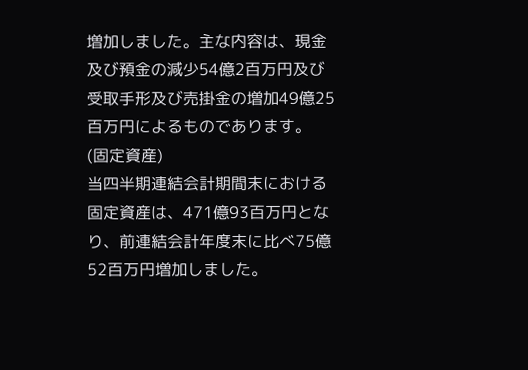増加しました。主な内容は、現金及び預金の減少54億2百万円及び受取手形及び売掛金の増加49億25百万円によるものであります。
(固定資産)
当四半期連結会計期間末における固定資産は、471億93百万円となり、前連結会計年度末に比べ75億52百万円増加しました。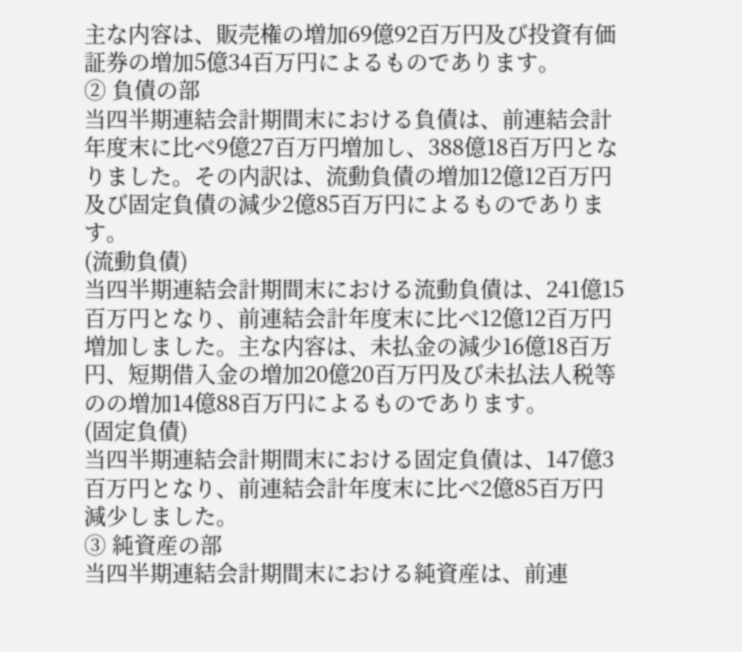主な内容は、販売権の増加69億92百万円及び投資有価証券の増加5億34百万円によるものであります。
② 負債の部
当四半期連結会計期間末における負債は、前連結会計年度末に比べ9億27百万円増加し、388億18百万円となりました。その内訳は、流動負債の増加12億12百万円及び固定負債の減少2億85百万円によるものであります。
(流動負債)
当四半期連結会計期間末における流動負債は、241億15百万円となり、前連結会計年度末に比べ12億12百万円増加しました。主な内容は、未払金の減少16億18百万円、短期借入金の増加20億20百万円及び未払法人税等のの増加14億88百万円によるものであります。
(固定負債)
当四半期連結会計期間末における固定負債は、147億3百万円となり、前連結会計年度末に比べ2億85百万円減少しました。
③ 純資産の部
当四半期連結会計期間末における純資産は、前連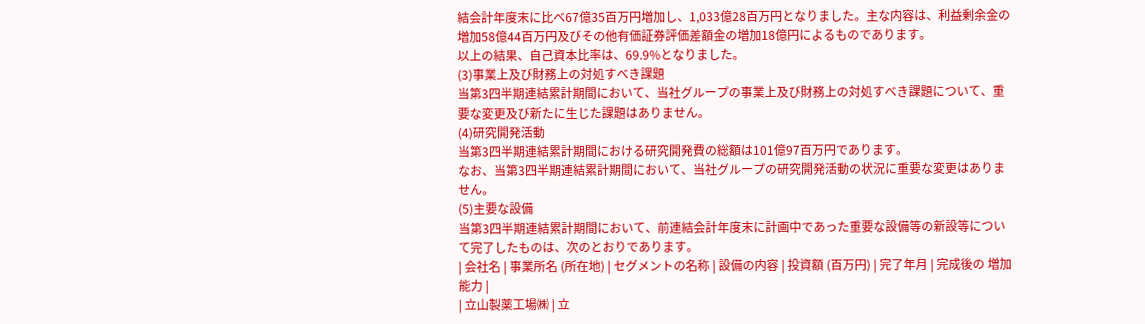結会計年度末に比べ67億35百万円増加し、1,033億28百万円となりました。主な内容は、利益剰余金の増加58億44百万円及びその他有価証券評価差額金の増加18億円によるものであります。
以上の結果、自己資本比率は、69.9%となりました。
(3)事業上及び財務上の対処すべき課題
当第3四半期連結累計期間において、当社グループの事業上及び財務上の対処すべき課題について、重要な変更及び新たに生じた課題はありません。
(4)研究開発活動
当第3四半期連結累計期間における研究開発費の総額は101億97百万円であります。
なお、当第3四半期連結累計期間において、当社グループの研究開発活動の状況に重要な変更はありません。
(5)主要な設備
当第3四半期連結累計期間において、前連結会計年度末に計画中であった重要な設備等の新設等について完了したものは、次のとおりであります。
| 会社名 | 事業所名 (所在地) | セグメントの名称 | 設備の内容 | 投資額 (百万円) | 完了年月 | 完成後の 増加能力 |
| 立山製薬工場㈱ | 立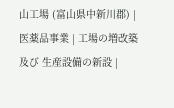山工場 (富山県中新川郡) | 医薬品事業 | 工場の増改築及び 生産設備の新設 |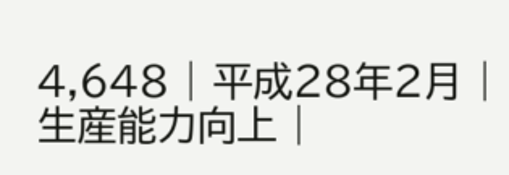4,648 | 平成28年2月 | 生産能力向上 |